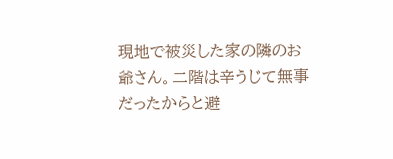現地で被災した家の隣のお爺さん。二階は辛うじて無事だったからと避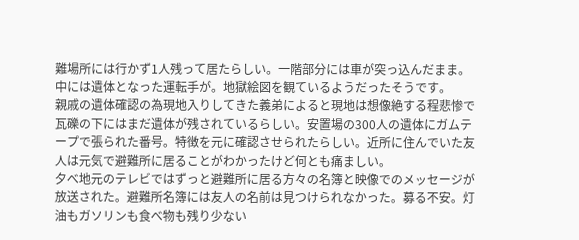難場所には行かず1人残って居たらしい。一階部分には車が突っ込んだまま。中には遺体となった運転手が。地獄絵図を観ているようだったそうです。
親戚の遺体確認の為現地入りしてきた義弟によると現地は想像絶する程悲惨で瓦礫の下にはまだ遺体が残されているらしい。安置場の300人の遺体にガムテープで張られた番号。特徴を元に確認させられたらしい。近所に住んでいた友人は元気で避難所に居ることがわかったけど何とも痛ましい。
夕べ地元のテレビではずっと避難所に居る方々の名簿と映像でのメッセージが放送された。避難所名簿には友人の名前は見つけられなかった。募る不安。灯油もガソリンも食べ物も残り少ない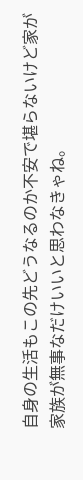自身の生活もこの先どうなるのか不安で堪らないけど家が家族が無事なだけいいと思わなきゃね。